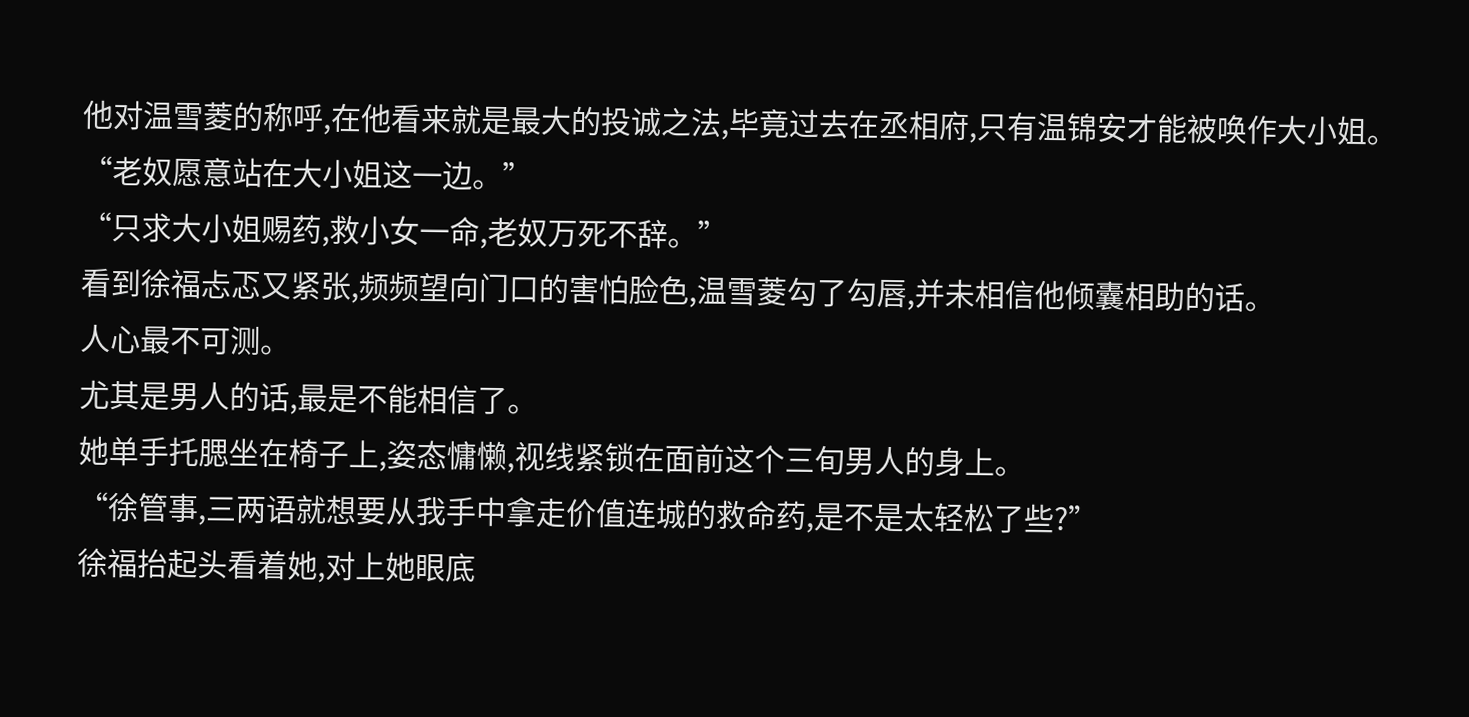他对温雪菱的称呼,在他看来就是最大的投诚之法,毕竟过去在丞相府,只有温锦安才能被唤作大小姐。
“老奴愿意站在大小姐这一边。”
“只求大小姐赐药,救小女一命,老奴万死不辞。”
看到徐福忐忑又紧张,频频望向门口的害怕脸色,温雪菱勾了勾唇,并未相信他倾囊相助的话。
人心最不可测。
尤其是男人的话,最是不能相信了。
她单手托腮坐在椅子上,姿态慵懒,视线紧锁在面前这个三旬男人的身上。
“徐管事,三两语就想要从我手中拿走价值连城的救命药,是不是太轻松了些?”
徐福抬起头看着她,对上她眼底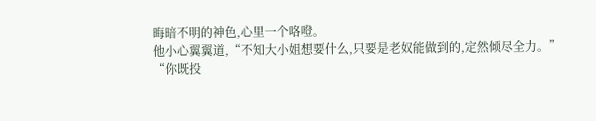晦暗不明的神色,心里一个咯噔。
他小心翼翼道,“不知大小姐想要什么,只要是老奴能做到的,定然倾尽全力。”
“你既投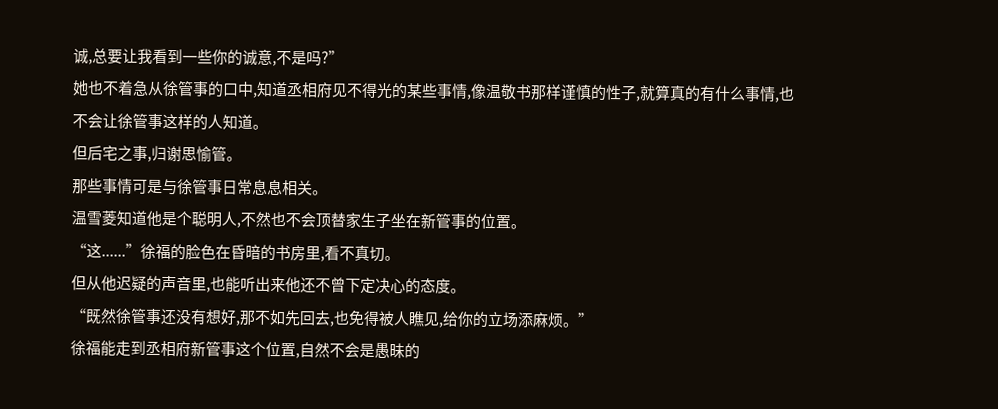诚,总要让我看到一些你的诚意,不是吗?”
她也不着急从徐管事的口中,知道丞相府见不得光的某些事情,像温敬书那样谨慎的性子,就算真的有什么事情,也不会让徐管事这样的人知道。
但后宅之事,归谢思愉管。
那些事情可是与徐管事日常息息相关。
温雪菱知道他是个聪明人,不然也不会顶替家生子坐在新管事的位置。
“这......”徐福的脸色在昏暗的书房里,看不真切。
但从他迟疑的声音里,也能听出来他还不曾下定决心的态度。
“既然徐管事还没有想好,那不如先回去,也免得被人瞧见,给你的立场添麻烦。”
徐福能走到丞相府新管事这个位置,自然不会是愚昧的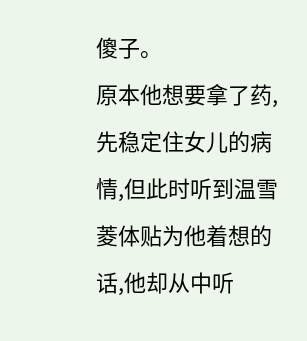傻子。
原本他想要拿了药,先稳定住女儿的病情,但此时听到温雪菱体贴为他着想的话,他却从中听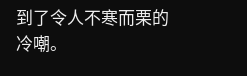到了令人不寒而栗的冷嘲。